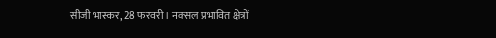सीजी भास्कर, 28 फरवरी। नक्सल प्रभावित क्षेत्रों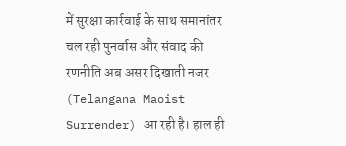में सुरक्षा कार्रवाई के साथ समानांतर चल रही पुनर्वास और संवाद की रणनीति अब असर दिखाती नजर (Telangana Maoist Surrender) आ रही है। हाल ही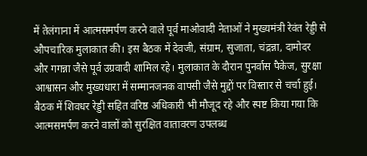में तेलंगाना में आत्मसमर्पण करने वाले पूर्व माओवादी नेताओं ने मुख्यमंत्री रेवंत रेड्डी से औपचारिक मुलाकात की। इस बैठक में देवजी, संग्राम, सुजाता, चंद्रन्ना, दामोदर और गगन्ना जैसे पूर्व उग्रवादी शामिल रहे। मुलाकात के दौरान पुनर्वास पैकेज, सुरक्षा आश्वासन और मुख्यधारा में सम्मानजनक वापसी जैसे मुद्दों पर विस्तार से चर्चा हुई। बैठक में शिवधर रेड्डी सहित वरिष्ठ अधिकारी भी मौजूद रहे और स्पष्ट किया गया कि आत्मसमर्पण करने वालों को सुरक्षित वातावरण उपलब्ध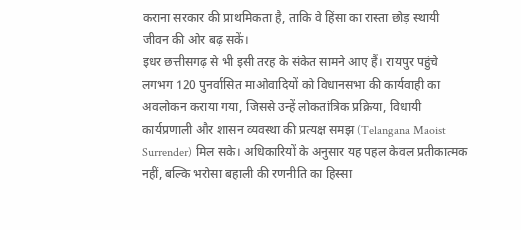कराना सरकार की प्राथमिकता है, ताकि वे हिंसा का रास्ता छोड़ स्थायी जीवन की ओर बढ़ सकें।
इधर छत्तीसगढ़ से भी इसी तरह के संकेत सामने आए हैं। रायपुर पहुंचे लगभग 120 पुनर्वासित माओवादियों को विधानसभा की कार्यवाही का अवलोकन कराया गया, जिससे उन्हें लोकतांत्रिक प्रक्रिया, विधायी कार्यप्रणाली और शासन व्यवस्था की प्रत्यक्ष समझ (Telangana Maoist Surrender) मिल सके। अधिकारियों के अनुसार यह पहल केवल प्रतीकात्मक नहीं, बल्कि भरोसा बहाली की रणनीति का हिस्सा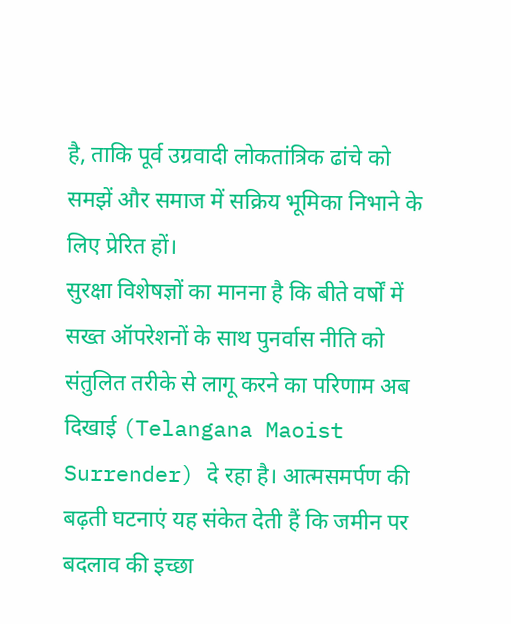है, ताकि पूर्व उग्रवादी लोकतांत्रिक ढांचे को समझें और समाज में सक्रिय भूमिका निभाने के लिए प्रेरित हों।
सुरक्षा विशेषज्ञों का मानना है कि बीते वर्षों में सख्त ऑपरेशनों के साथ पुनर्वास नीति को संतुलित तरीके से लागू करने का परिणाम अब दिखाई (Telangana Maoist Surrender) दे रहा है। आत्मसमर्पण की बढ़ती घटनाएं यह संकेत देती हैं कि जमीन पर बदलाव की इच्छा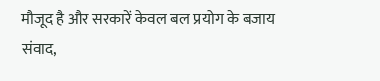मौजूद है और सरकारें केवल बल प्रयोग के बजाय संवाद,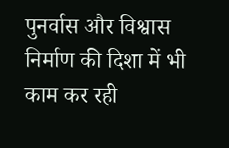पुनर्वास और विश्वास निर्माण की दिशा में भी काम कर रही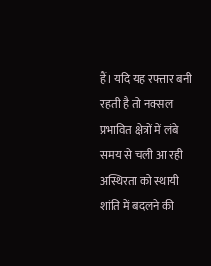हैं। यदि यह रफ्तार बनी रहती है तो नक्सल प्रभावित क्षेत्रों में लंबे समय से चली आ रही अस्थिरता को स्थायी शांति में बदलने की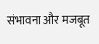संभावना और मजबूत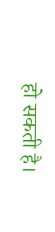हो सकती है।